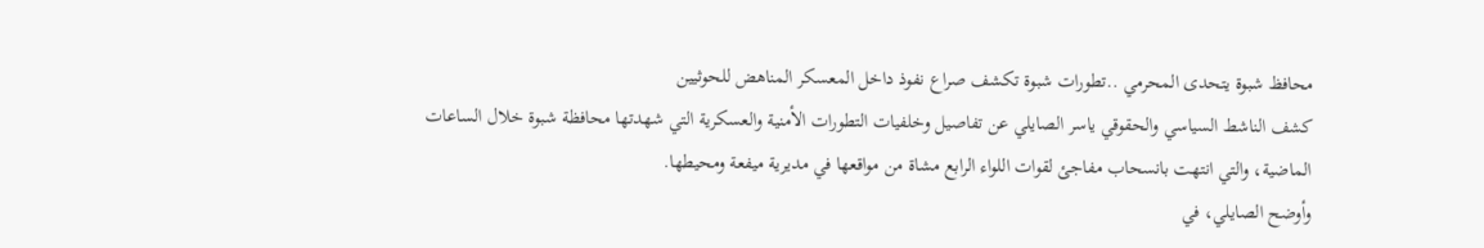محافظ شبوة يتحدى المحرمي ..تطورات شبوة تكشف صراع نفوذ داخل المعسكر المناهض للحوثيين
كشف الناشط السياسي والحقوقي ياسر الصايلي عن تفاصيل وخلفيات التطورات الأمنية والعسكرية التي شهدتها محافظة شبوة خلال الساعات الماضية، والتي انتهت بانسحاب مفاجئ لقوات اللواء الرابع مشاة من مواقعها في مديرية ميفعة ومحيطها.
وأوضح الصايلي، في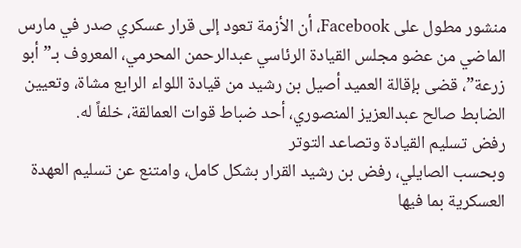منشور مطول على Facebook، أن الأزمة تعود إلى قرار عسكري صدر في مارس الماضي من عضو مجلس القيادة الرئاسي عبدالرحمن المحرمي، المعروف بـ”أبو زرعة”، قضى بإقالة العميد أصيل بن رشيد من قيادة اللواء الرابع مشاة، وتعيين الضابط صالح عبدالعزيز المنصوري، أحد ضباط قوات العمالقة، خلفاً له.
رفض تسليم القيادة وتصاعد التوتر
وبحسب الصايلي، رفض بن رشيد القرار بشكل كامل، وامتنع عن تسليم العهدة العسكرية بما فيها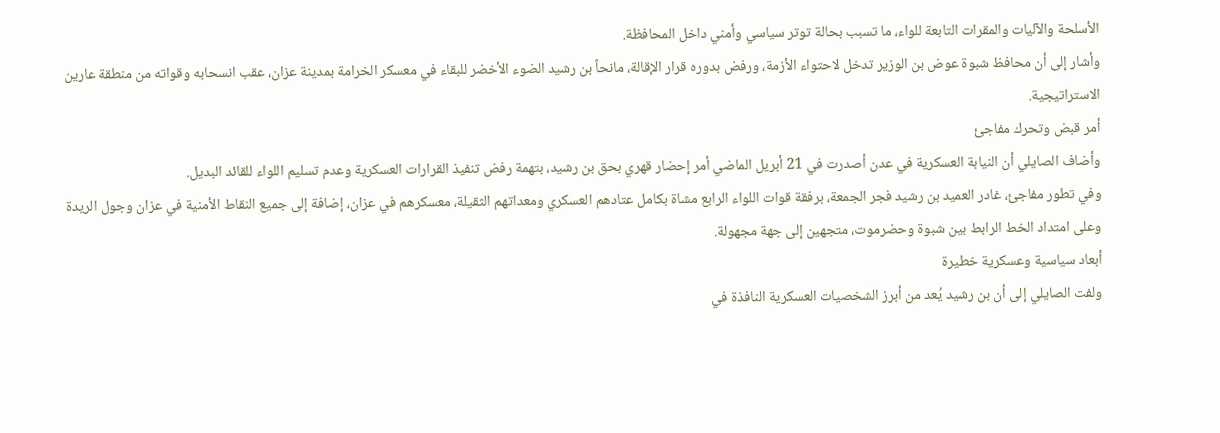الأسلحة والآليات والمقرات التابعة للواء، ما تسبب بحالة توتر سياسي وأمني داخل المحافظة.
وأشار إلى أن محافظ شبوة عوض بن الوزير تدخل لاحتواء الأزمة، ورفض بدوره قرار الإقالة، مانحاً بن رشيد الضوء الأخضر للبقاء في معسكر الخرامة بمدينة عزان، عقب انسحابه وقواته من منطقة عارين الاستراتيجية.
أمر قبض وتحرك مفاجئ
وأضاف الصايلي أن النيابة العسكرية في عدن أصدرت في 21 أبريل الماضي أمر إحضار قهري بحق بن رشيد، بتهمة رفض تنفيذ القرارات العسكرية وعدم تسليم اللواء للقائد البديل.
وفي تطور مفاجئ، غادر العميد بن رشيد فجر الجمعة، برفقة قوات اللواء الرابع مشاة بكامل عتادهم العسكري ومعداتهم الثقيلة، معسكرهم في عزان، إضافة إلى جميع النقاط الأمنية في عزان وجول الريدة وعلى امتداد الخط الرابط بين شبوة وحضرموت، متجهين إلى جهة مجهولة.
أبعاد سياسية وعسكرية خطيرة
ولفت الصايلي إلى أن بن رشيد يُعد من أبرز الشخصيات العسكرية النافذة في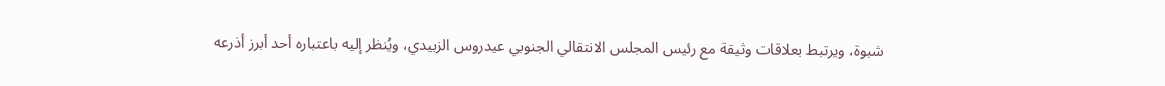شبوة، ويرتبط بعلاقات وثيقة مع رئيس المجلس الانتقالي الجنوبي عيدروس الزبيدي، ويُنظر إليه باعتباره أحد أبرز أذرعه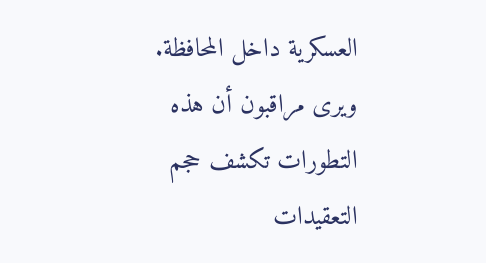العسكرية داخل المحافظة.
ويرى مراقبون أن هذه التطورات تكشف حجم التعقيدات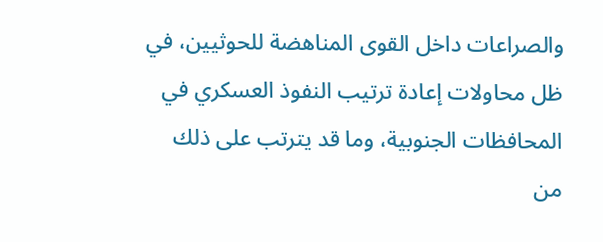والصراعات داخل القوى المناهضة للحوثيين، في ظل محاولات إعادة ترتيب النفوذ العسكري في المحافظات الجنوبية، وما قد يترتب على ذلك من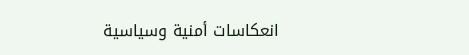انعكاسات أمنية وسياسية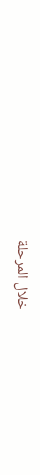خلال المرحلة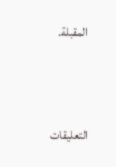المقبلة.




التعليقات